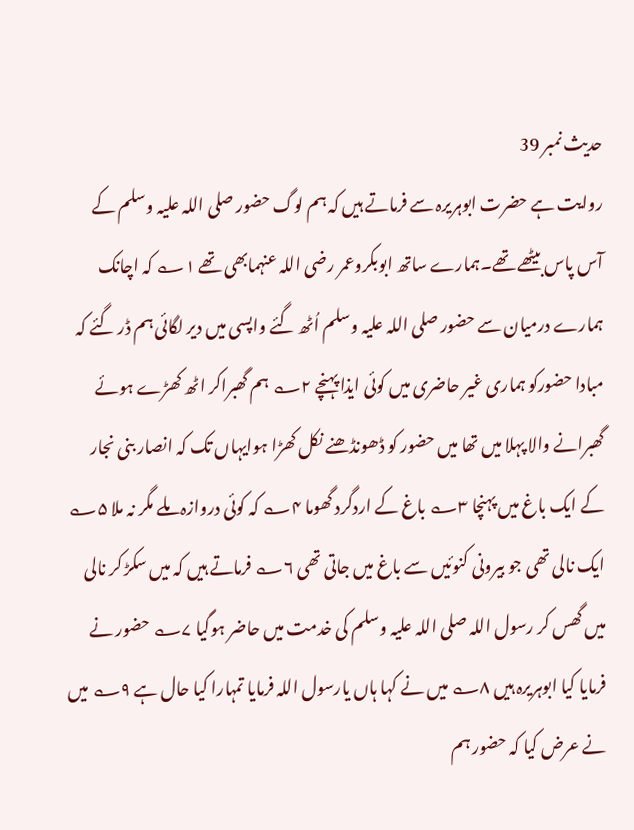حدیث نمبر 39
روایت ہے حضرت ابوہریرہ سے فرماتے ہیں کہ ہم لوگ حضور صلی اللہ علیہ وسلم کے آس پاس بیٹھے تھے۔ہمارے ساتھ ابوبکروعمر رضی اللہ عنہمابھی تھے ۱؎ کہ اچانک ہمارے درمیان سے حضور صلی اللہ علیہ وسلم اُٹھ گئے واپسی میں دیر لگائی ہم ڈر گئے کہ مبادا حضورکو ہماری غیر حاضری میں کوئی ایذا پہنچے ۲؎ ہم گھبراکر اٹھ کھڑے ہوئے گھبرانے والا پہلا میں تھا میں حضور کو ڈھونڈھنے نکل کھڑا ہوایہاں تک کہ انصار بنی نجار کے ایک باغ میں پہنچا ۳؎ باغ کے اردگرد گھوما ۴؎ کہ کوئی دروازہ ملے مگر نہ ملا ۵؎ ایک نالی تھی جو بیرونی کنوئیں سے باغ میں جاتی تھی ۶؎ فرماتے ہیں کہ میں سکڑ کر نالی میں گھس کر رسول اللہ صلی اللہ علیہ وسلم کی خدمت میں حاضر ہوگیا ۷؎ حضور نے فرمایا کیا ابوہریرہ ہیں ۸؎ میں نے کہا ہاں یارسول اللہ فرمایا تمہارا کیا حال ہے ۹؎ میں نے عرض کیا کہ حضور ہم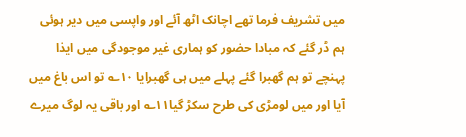میں تشریف فرما تھے اچانک اٹھ آئے اور واپسی میں دیر ہوئی ہم ڈر گئے کہ مبادا حضور کو ہماری غیر موجودگی میں ایذا پہنچے تو ہم گھبرا گئے پہلے میں ہی گھبرایا ۱۰؎ تو اس باغ میں آیا اور میں لومڑی کی طرح سکڑ گیا۱۱؎ اور باقی یہ لوگ میرے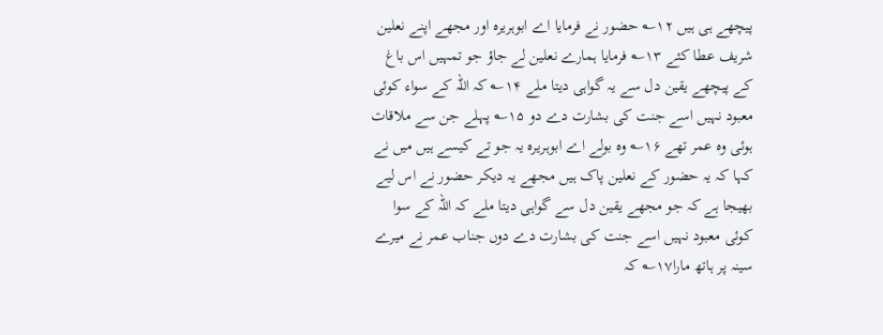پیچھے ہی ہیں ۱۲؎ حضور نے فرمایا اے ابوہریرہ اور مجھے اپنے نعلین شریف عطا کئے ۱۳؎ فرمایا ہمارے نعلین لے جاؤ جو تمہیں اس باغ کے پیچھے یقین دل سے یہ گواہی دیتا ملے ۱۴؎ کہ اللہ کے سواء کوئی معبود نہیں اسے جنت کی بشارت دے دو ۱۵؎ پہلے جن سے ملاقات ہوئی وہ عمر تھے ۱۶؎ وہ بولے اے ابوہریرہ یہ جو تے کیسے ہیں میں نے کہا کہ یہ حضور کے نعلین پاک ہیں مجھے یہ دیکر حضور نے اس لیے بھیجا ہے کہ جو مجھے یقین دل سے گواہی دیتا ملے کہ اللہ کے سوا کوئی معبود نہیں اسے جنت کی بشارت دے دوں جناب عمر نے میرے سینہ پر ہاتھ مارا۱۷؎ کہ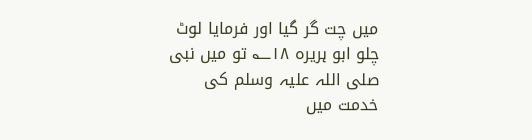میں چت گر گیا اور فرمایا لوٹ چلو ابو ہریرہ ۱۸؎ تو میں نبی صلی اللہ علیہ وسلم کی خدمت میں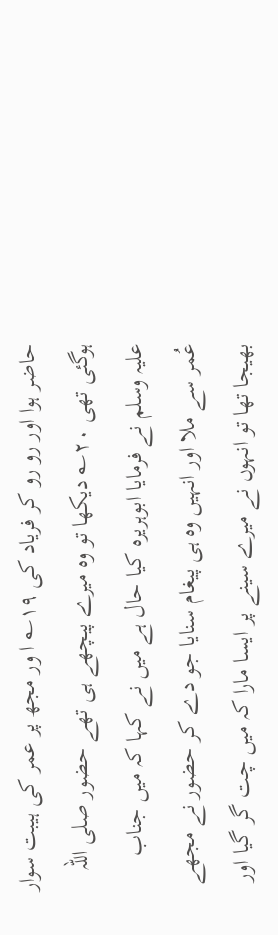حاضر ہوا اور رو رو کر فریاد کی ۱۹؎ ا ور مجھ پر عمر کی ہیبت سوار ہوگئی تھی ۲۰؎ دیکھا تو وہ میرے پیچھے ہی تھے حضور صلی اللہ علیہ وسلم نے فرمایا ابوہریرہ کیا حال ہے میں نے کہا کہ میں جناب عُمر سے ملا اور انہیں وہ ہی پیغام سنایا جو دے کر حضور نے مجھے بھیجا تھا تو انہوں نے میرے سینے پر ایسا مارا کہ میں چت گر گیا اور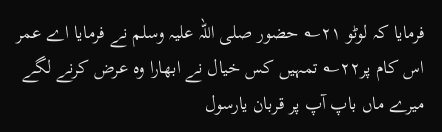فرمایا کہ لوٹو ۲۱؎ حضور صلی اللہ علیہ وسلم نے فرمایا اے عمر اس کام پر۲۲؎ تمہیں کس خیال نے ابھارا وہ عرض کرنے لگے میرے ماں باپ آپ پر قربان یارسول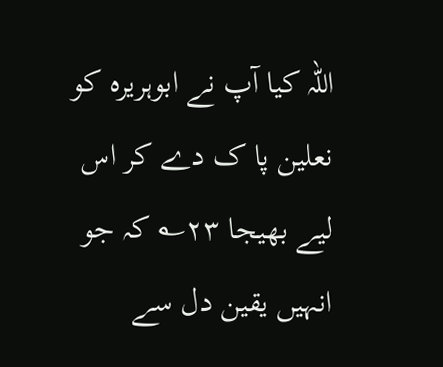اللہ کیا آپ نے ابوہریرہ کو نعلین پا ک دے کر اس لیے بھیجا ۲۳؎ کہ جو انہیں یقین دل سے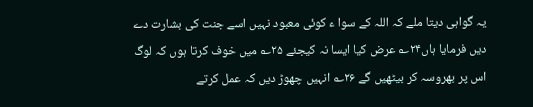یہ گواہی دیتا ملے کہ اللہ کے سوا ء کوئی معبود نہیں اسے جنت کی بشارت دے دیں فرمایا ہاں۲۴؎ عرض کیا ایسا نہ کیجئے ۲۵؎ میں خوف کرتا ہوں کہ لوگ اس پر بھروسہ کر بیٹھیں گے ۲۶؎ انہیں چھوڑ دیں کہ عمل کرتے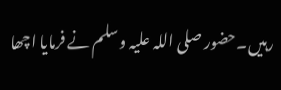رہیں۔حضور صلی اللہ علیہ وسلم نے فرمایا اچھا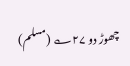چھوڑ دو ۲۷؎ (مسلم)